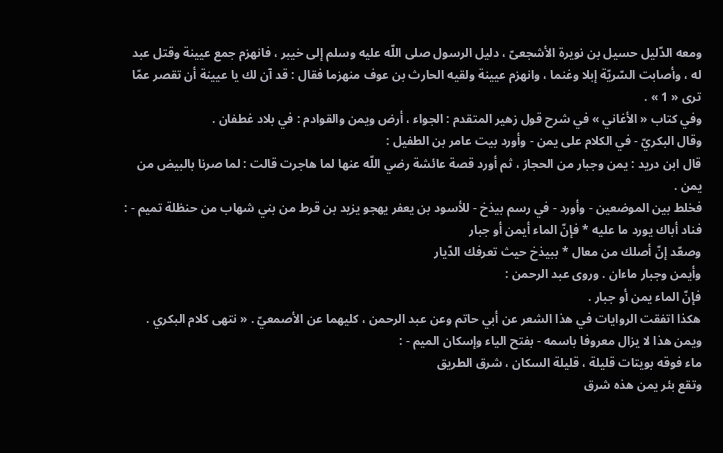ومعه الدّليل حسيل بن نويرة الأشجعىّ ، دليل الرسول صلى اللّه عليه وسلم إلى خيبر ، فانهزم جمع عيينة وقتل عبد له ، وأصابت السّريّة إبلا وغنما ، وانهزم عيينة ولقيه الحارث بن عوف منهزما فقال : قد آن لك يا عيينة أن تقصر عمّا ترى « 1 » .
وفي كتاب « الأغاني » في شرح قول زهير المتقدم : الجواء ، أرض ويمن والقوادم : في بلاد غطفان .
وقال البكريّ - في الكلام على يمن - وأورد بيت عامر بن الطفيل :
قال ابن دريد : يمن وجبار من الحجاز ، ثم أورد قصة عائشة رضي اللّه عنها لما هاجرت قالت : لما صرنا بالبيض من يمن .
فخلط بين الموضعين - وأورد - في رسم بيذخ - للأسود بن يعفر يهجو يزيد بن قرط من بني شهاب من حنظلة تميم - :
فناد أباك يورد ما عليه * فإنّ الماء أيمن أو جبار
وصعّد إنّ أصلك من معال * ببيذخ حيث تعرفك الدّيار
وأيمن وجبار ماءان . وروى عبد الرحمن :
فإنّ الماء يمن أو جبار .
هكذا اتفقت الروايات في هذا الشعر عن أبي حاتم وعن عبد الرحمن ، كليهما عن الأصمعيّ . « نتهى كلام البكري .
ويمن هذا لا يزال معروفا باسمه - بفتح الياء وإسكان الميم - :
ماء فوقه بويتات قليلة ، قليلة السكان ، شرق الطريق
وتقع بئر يمن هذه شرق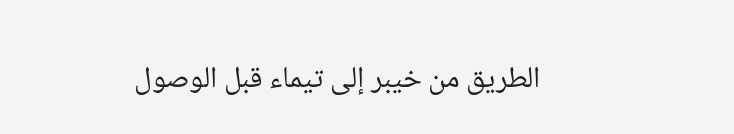الطريق من خيبر إلى تيماء قبل الوصول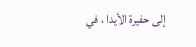إلى حفيرة الأيدا ، في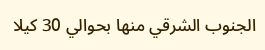الجنوب الشرقي منها بحوالي 30 كيلا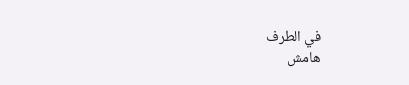في الطرف
هامش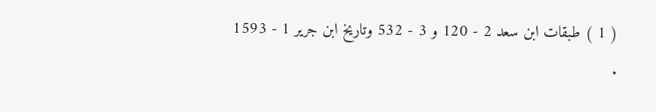( 1 ) طبقات ابن سعد 2 - 120 و 3 - 532 وتاريخ ابن جرير 1 - 1593 .